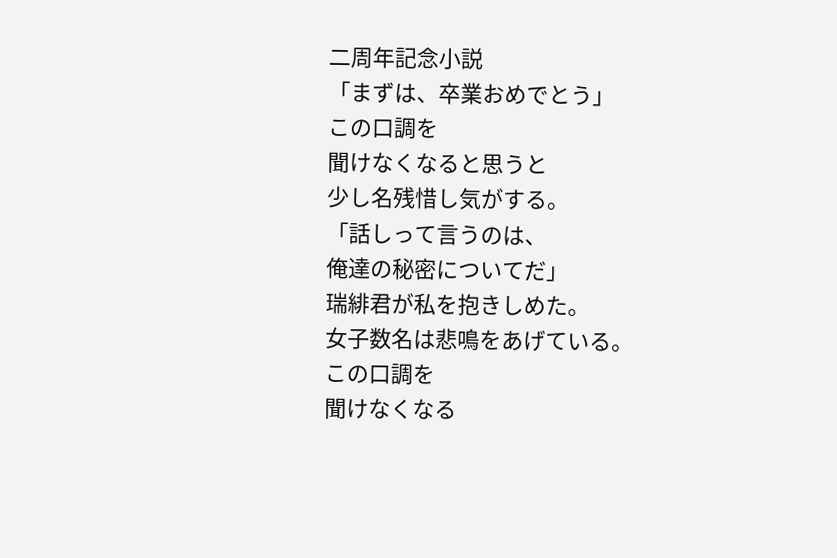二周年記念小説
「まずは、卒業おめでとう」
この口調を
聞けなくなると思うと
少し名残惜し気がする。
「話しって言うのは、
俺達の秘密についてだ」
瑞緋君が私を抱きしめた。
女子数名は悲鳴をあげている。
この口調を
聞けなくなる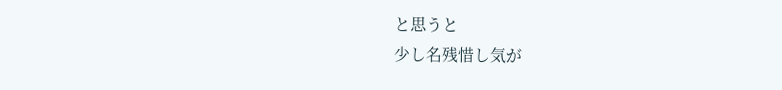と思うと
少し名残惜し気が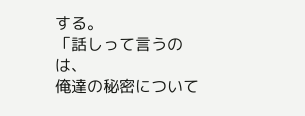する。
「話しって言うのは、
俺達の秘密について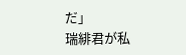だ」
瑞緋君が私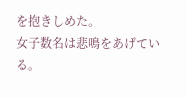を抱きしめた。
女子数名は悲鳴をあげている。